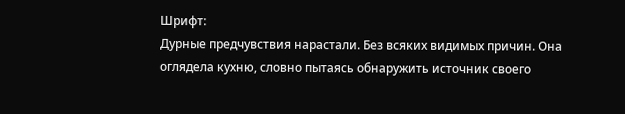Шрифт:
Дурные предчувствия нарастали. Без всяких видимых причин. Она оглядела кухню, словно пытаясь обнаружить источник своего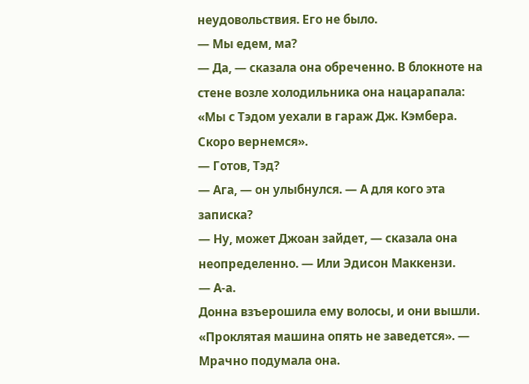неудовольствия. Его не было.
— Мы едем, ма?
— Да, — сказала она обреченно. В блокноте на стене возле холодильника она нацарапала: «Мы с Тэдом уехали в гараж Дж. Кэмбера. Скоро вернемся».
— Готов, Тэд?
— Ага, — он улыбнулся. — А для кого эта записка?
— Ну, может Джоан зайдет, — сказала она неопределенно. — Или Эдисон Маккензи.
— А-а.
Донна взъерошила ему волосы, и они вышли. «Проклятая машина опять не заведется». — Мрачно подумала она.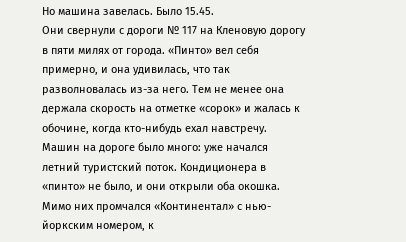Но машина завелась. Было 15.45.
Они свернули с дороги № 117 на Кленовую дорогу в пяти милях от города. «Пинто» вел себя примерно, и она удивилась, что так разволновалась из-за него. Тем не менее она держала скорость на отметке «сорок» и жалась к обочине, когда кто-нибудь ехал навстречу. Машин на дороге было много: уже начался летний туристский поток. Кондиционера в «пинто» не было, и они открыли оба окошка.
Мимо них промчался «Континентал» с нью-йоркским номером, к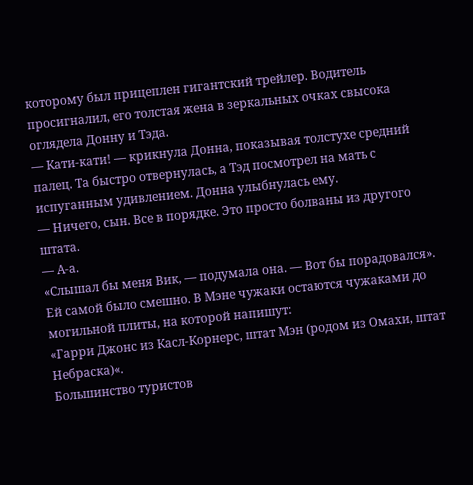которому был прицеплен гигантский трейлер. Водитель просигналил, его толстая жена в зеркальных очках свысока оглядела Донну и Тэда.
— Кати-кати! — крикнула Донна, показывая толстухе средний палец. Та быстро отвернулась, а Тэд посмотрел на мать с испуганным удивлением. Донна улыбнулась ему.
— Ничего, сын. Все в порядке. Это просто болваны из другого штата.
— А-а.
«Слышал бы меня Вик, — подумала она. — Вот бы порадовался».
Ей самой было смешно. В Мэне чужаки остаются чужаками до могильной плиты, на которой напишут:
«Гарри Джонс из Касл-Корнерс, штат Мэн (родом из Омахи, штат Небраска)«.
Большинство туристов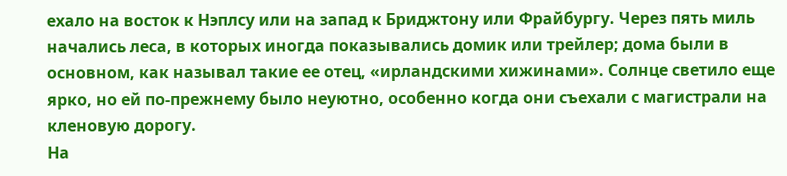ехало на восток к Нэплсу или на запад к Бриджтону или Фрайбургу. Через пять миль начались леса, в которых иногда показывались домик или трейлер; дома были в основном, как называл такие ее отец, «ирландскими хижинами». Солнце светило еще ярко, но ей по-прежнему было неуютно, особенно когда они съехали с магистрали на кленовую дорогу.
На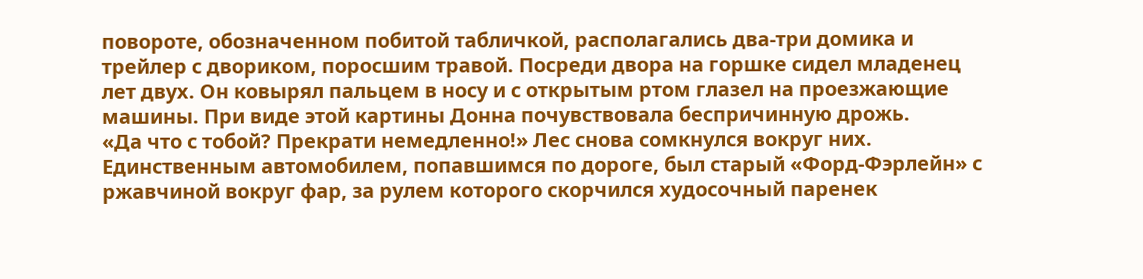повороте, обозначенном побитой табличкой, располагались два-три домика и трейлер с двориком, поросшим травой. Посреди двора на горшке сидел младенец лет двух. Он ковырял пальцем в носу и с открытым ртом глазел на проезжающие машины. При виде этой картины Донна почувствовала беспричинную дрожь.
«Да что с тобой? Прекрати немедленно!» Лес снова сомкнулся вокруг них. Единственным автомобилем, попавшимся по дороге, был старый «Форд-Фэрлейн» с ржавчиной вокруг фар, за рулем которого скорчился худосочный паренек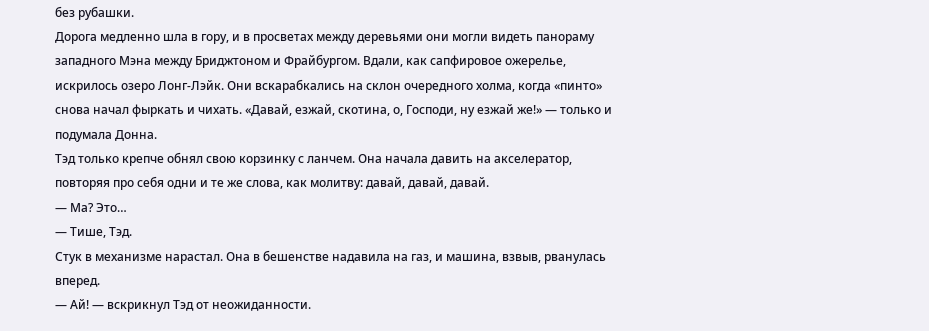без рубашки.
Дорога медленно шла в гору, и в просветах между деревьями они могли видеть панораму западного Мэна между Бриджтоном и Фрайбургом. Вдали, как сапфировое ожерелье, искрилось озеро Лонг-Лэйк. Они вскарабкались на склон очередного холма, когда «пинто» снова начал фыркать и чихать. «Давай, езжай, скотина, о, Господи, ну езжай же!» — только и подумала Донна.
Тэд только крепче обнял свою корзинку с ланчем. Она начала давить на акселератор, повторяя про себя одни и те же слова, как молитву: давай, давай, давай.
— Ма? Это…
— Тише, Тэд.
Стук в механизме нарастал. Она в бешенстве надавила на газ, и машина, взвыв, рванулась вперед.
— Ай! — вскрикнул Тэд от неожиданности.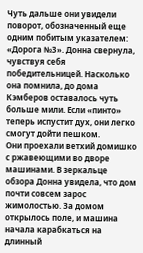Чуть дальше они увидели поворот, обозначенный еще одним побитым указателем: «Дорога №3». Донна свернула, чувствуя себя победительницей. Насколько она помнила, до дома Кэмберов оставалось чуть больше мили. Если «пинто» теперь испустит дух, они легко смогут дойти пешком.
Они проехали ветхий домишко с ржавеющими во дворе машинами. В зеркальце обзора Донна увидела, что дом почти совсем зарос жимолостью. За домом открылось поле, и машина начала карабкаться на длинный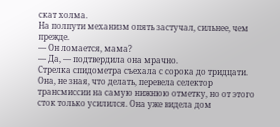скат холма.
На полпути механизм опять застучал, сильнее, чем прежде.
— Он ломается, мама?
— Да, — подтвердила она мрачно.
Стрелка спидометра съехала с сорока до тридцати. Она, не зная, что делать, перевела селектор трансмиссии на самую нижнюю отметку, но от этого сток только усилился. Она уже видела дом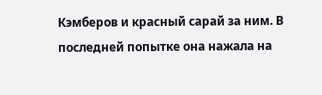Кэмберов и красный сарай за ним. В последней попытке она нажала на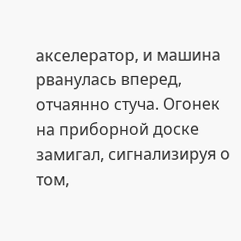акселератор, и машина рванулась вперед, отчаянно стуча. Огонек на приборной доске замигал, сигнализируя о том,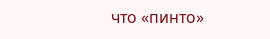что «пинто»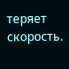теряет скорость.